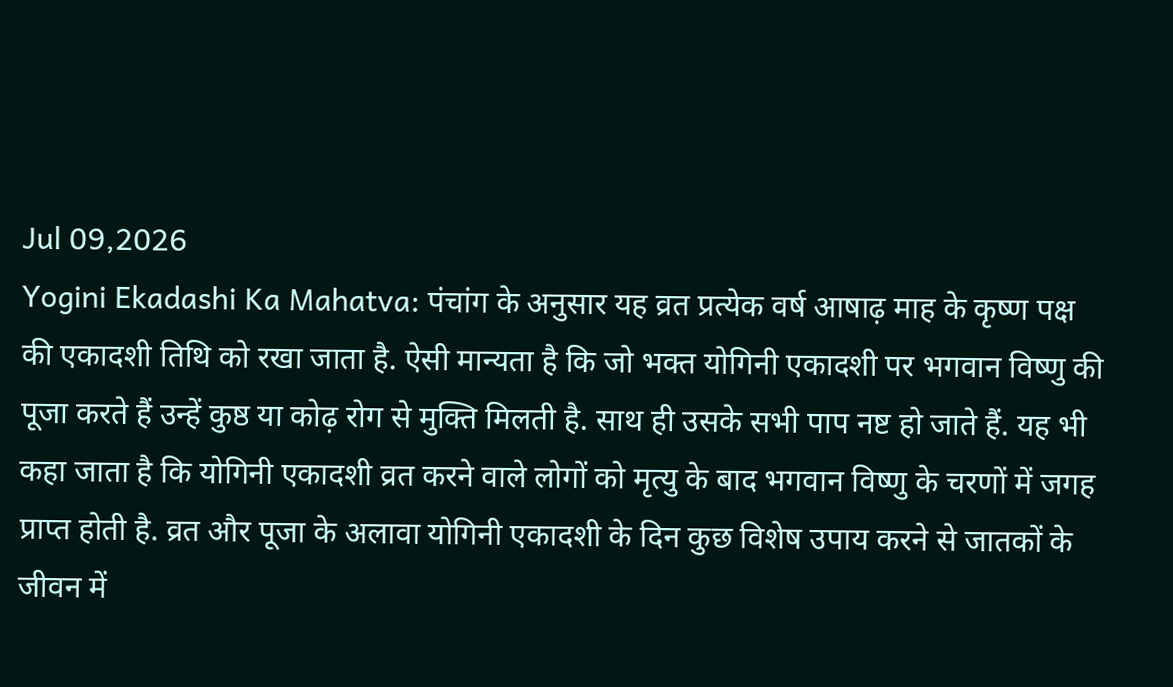Jul 09,2026
Yogini Ekadashi Ka Mahatva: पंचांग के अनुसार यह व्रत प्रत्येक वर्ष आषाढ़ माह के कृष्ण पक्ष की एकादशी तिथि को रखा जाता है. ऐसी मान्यता है कि जो भक्त योगिनी एकादशी पर भगवान विष्णु की पूजा करते हैं उन्हें कुष्ठ या कोढ़ रोग से मुक्ति मिलती है. साथ ही उसके सभी पाप नष्ट हो जाते हैं. यह भी कहा जाता है कि योगिनी एकादशी व्रत करने वाले लोगों को मृत्यु के बाद भगवान विष्णु के चरणों में जगह प्राप्त होती है. व्रत और पूजा के अलावा योगिनी एकादशी के दिन कुछ विशेष उपाय करने से जातकों के जीवन में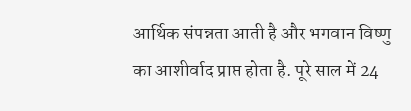आर्थिक संपन्नता आती है और भगवान विष्णु का आशीर्वाद प्राप्त होता है. पूरे साल में 24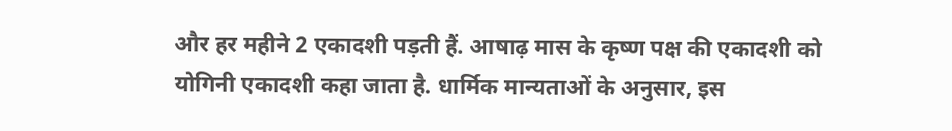और हर महीने 2 एकादशी पड़ती हैं. आषाढ़ मास के कृष्ण पक्ष की एकादशी को योगिनी एकादशी कहा जाता है. धार्मिक मान्यताओं के अनुसार, इस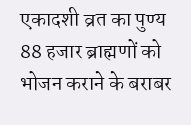एकादशी व्रत का पुण्य 88 हजार ब्राह्मणों को भोजन कराने के बराबर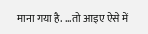माना गया है. ...तो आइए ऐसे में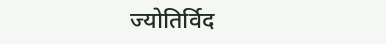ज्योतिर्विद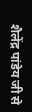शैलेंद्र पांडेय जी से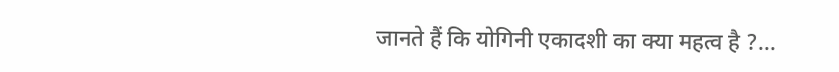जानते हैं कि योगिनी एकादशी का क्या महत्व है ?...